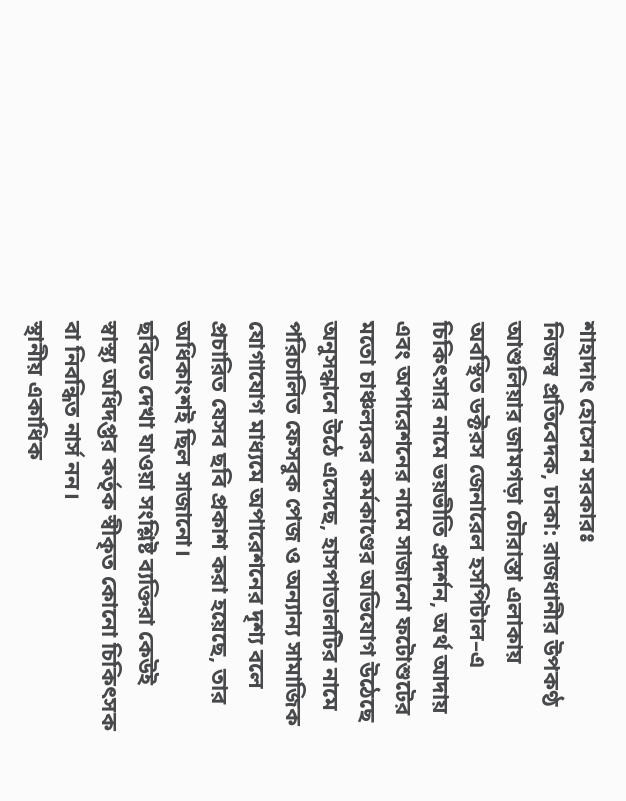শাহাদাৎ হোসেন সরকারঃ
নিজস্ব প্রতিবেদক, ঢাকা: রাজধানীর উপকণ্ঠ আশুলিয়ার জামগড়া চৌরাস্তা এলাকায় অবস্থিত ডক্টরস জেনারেল হসপিটাল–এ চিকিৎসার নামে ভয়ভীতি প্রদর্শন, অর্থ আদায় এবং অপারেশনের নামে সাজানো ফটোশুটের মতো চাঞ্চল্যকর কর্মকাণ্ডের অভিযোগ উঠেছে
অনুসন্ধানে উঠে এসেছে, হাসপাতালটির নামে পরিচালিত ফেসবুক পেজ ও অন্যান্য সামাজিক যোগাযোগ মাধ্যমে অপারেশনের দৃশ্য বলে প্রচারিত যেসব ছবি প্রকাশ করা হয়েছে, তার অধিকাংশই ছিল সাজানো।
ছবিতে দেখা যাওয়া সংশ্লিষ্ট ব্যক্তিরা কেউই স্বাস্থ্য অধিদপ্তর কর্তৃক স্বীকৃত কোনো চিকিৎসক বা নিবন্ধিত নার্স নন।
স্থানীয় একাধিক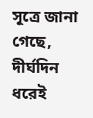সূত্রে জানা গেছে, দীর্ঘদিন ধরেই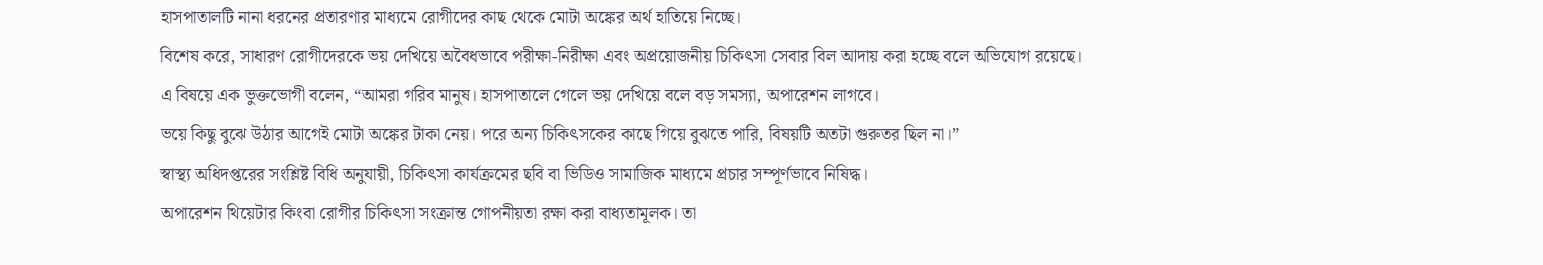হাসপাতালটি নানা ধরনের প্রতারণার মাধ্যমে রোগীদের কাছ থেকে মোটা অঙ্কের অর্থ হাতিয়ে নিচ্ছে।
বিশেষ করে, সাধারণ রোগীদেরকে ভয় দেখিয়ে অবৈধভাবে পরীক্ষা-নিরীক্ষা এবং অপ্রয়োজনীয় চিকিৎসা সেবার বিল আদায় করা হচ্ছে বলে অভিযোগ রয়েছে।
এ বিষয়ে এক ভুক্তভোগী বলেন, “আমরা গরিব মানুষ। হাসপাতালে গেলে ভয় দেখিয়ে বলে বড় সমস্যা, অপারেশন লাগবে।
ভয়ে কিছু বুঝে উঠার আগেই মোটা অঙ্কের টাকা নেয়। পরে অন্য চিকিৎসকের কাছে গিয়ে বুঝতে পারি, বিষয়টি অতটা গুরুতর ছিল না।”
স্বাস্থ্য অধিদপ্তরের সংশ্লিষ্ট বিধি অনুযায়ী, চিকিৎসা কার্যক্রমের ছবি বা ভিডিও সামাজিক মাধ্যমে প্রচার সম্পূর্ণভাবে নিষিদ্ধ।
অপারেশন থিয়েটার কিংবা রোগীর চিকিৎসা সংক্রান্ত গোপনীয়তা রক্ষা করা বাধ্যতামূলক। তা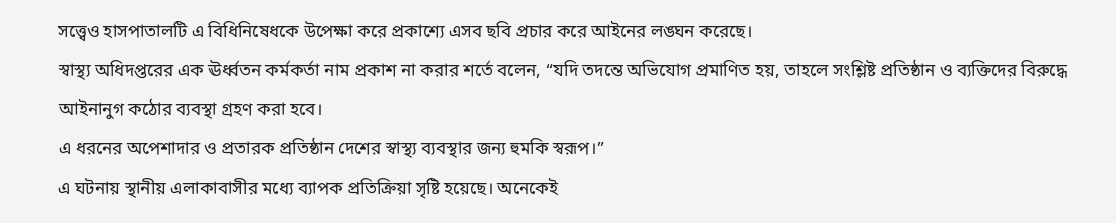সত্ত্বেও হাসপাতালটি এ বিধিনিষেধকে উপেক্ষা করে প্রকাশ্যে এসব ছবি প্রচার করে আইনের লঙ্ঘন করেছে।
স্বাস্থ্য অধিদপ্তরের এক ঊর্ধ্বতন কর্মকর্তা নাম প্রকাশ না করার শর্তে বলেন, “যদি তদন্তে অভিযোগ প্রমাণিত হয়, তাহলে সংশ্লিষ্ট প্রতিষ্ঠান ও ব্যক্তিদের বিরুদ্ধে আইনানুগ কঠোর ব্যবস্থা গ্রহণ করা হবে।
এ ধরনের অপেশাদার ও প্রতারক প্রতিষ্ঠান দেশের স্বাস্থ্য ব্যবস্থার জন্য হুমকি স্বরূপ।”
এ ঘটনায় স্থানীয় এলাকাবাসীর মধ্যে ব্যাপক প্রতিক্রিয়া সৃষ্টি হয়েছে। অনেকেই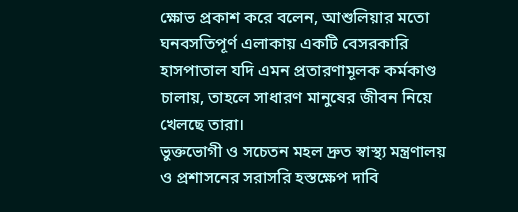ক্ষোভ প্রকাশ করে বলেন, আশুলিয়ার মতো ঘনবসতিপূর্ণ এলাকায় একটি বেসরকারি হাসপাতাল যদি এমন প্রতারণামূলক কর্মকাণ্ড চালায়, তাহলে সাধারণ মানুষের জীবন নিয়ে খেলছে তারা।
ভুক্তভোগী ও সচেতন মহল দ্রুত স্বাস্থ্য মন্ত্রণালয় ও প্রশাসনের সরাসরি হস্তক্ষেপ দাবি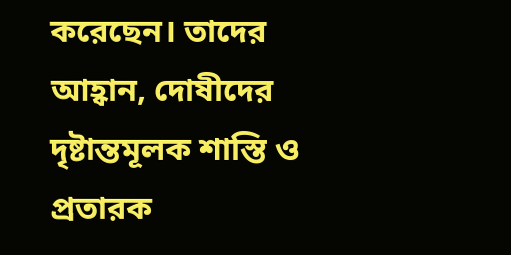করেছেন। তাদের আহ্বান, দোষীদের দৃষ্টান্তমূলক শাস্তি ও প্রতারক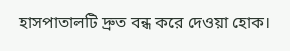হাসপাতালটি দ্রুত বন্ধ করে দেওয়া হোক।